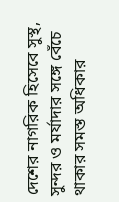দেশের নাগরিক হিসেবে সুস্থ, সুন্দর ও মর্যাদার সঙ্গে বেঁচে থাকার সমস্ত অধিকার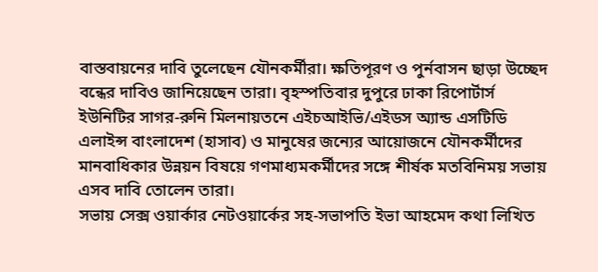বাস্তবায়নের দাবি তুলেছেন যৌনকর্মীরা। ক্ষতিপূরণ ও পুর্নবাসন ছাড়া উচ্ছেদ বন্ধের দাবিও জানিয়েছেন তারা। বৃহস্পতিবার দুপুরে ঢাকা রিপোর্টার্স ইউনিটির সাগর-রুনি মিলনায়তনে এইচআইভি/এইডস অ্যান্ড এসটিডি এলাইন্স বাংলাদেশ (হাসাব) ও মানুষের জন্যের আয়োজনে যৌনকর্মীদের মানবাধিকার উন্নয়ন বিষয়ে গণমাধ্যমকর্মীদের সঙ্গে শীর্ষক মতবিনিময় সভায় এসব দাবি তোলেন তারা।
সভায় সেক্স ওয়ার্কার নেটওয়ার্কের সহ-সভাপতি ইভা আহমেদ কথা লিখিত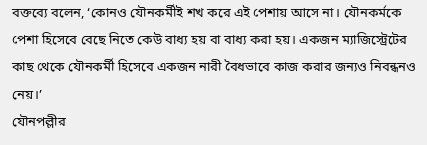বক্তব্যে বলেন, ‘কোনও যৌনকর্মীই শখ করে এই পেশায় আসে না। যৌনকর্মকে পেশা হিসেবে বেছে নিতে কেউ বাধ্য হয় বা বাধ্য করা হয়। একজন ম্যাজিস্ট্রেটের কাছ থেকে যৌনকর্মী হিসেবে একজন নারী বৈধভাবে কাজ করার জন্যও নিবন্ধনও নেয়।’
যৌনপল্লীর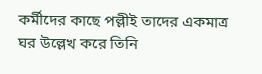কর্মীদের কাছে পল্লীই তাদের একমাত্র ঘর উল্লেখ করে তিনি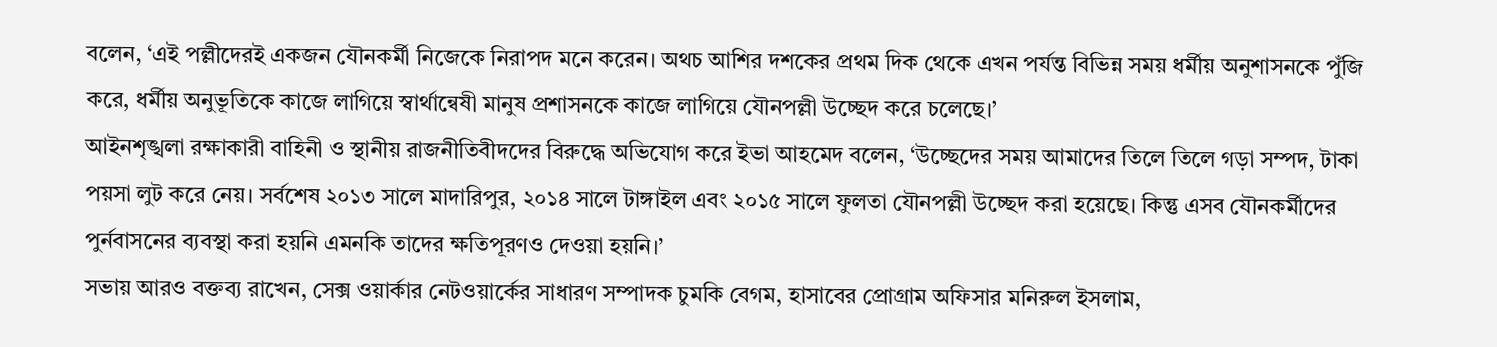বলেন, ‘এই পল্লীদেরই একজন যৌনকর্মী নিজেকে নিরাপদ মনে করেন। অথচ আশির দশকের প্রথম দিক থেকে এখন পর্যন্ত বিভিন্ন সময় ধর্মীয় অনুশাসনকে পুঁজি করে, ধর্মীয় অনুভূতিকে কাজে লাগিয়ে স্বার্থান্বেষী মানুষ প্রশাসনকে কাজে লাগিয়ে যৌনপল্লী উচ্ছেদ করে চলেছে।’
আইনশৃঙ্খলা রক্ষাকারী বাহিনী ও স্থানীয় রাজনীতিবীদদের বিরুদ্ধে অভিযোগ করে ইভা আহমেদ বলেন, ‘উচ্ছেদের সময় আমাদের তিলে তিলে গড়া সম্পদ, টাকা পয়সা লুট করে নেয়। সর্বশেষ ২০১৩ সালে মাদারিপুর, ২০১৪ সালে টাঙ্গাইল এবং ২০১৫ সালে ফুলতা যৌনপল্লী উচ্ছেদ করা হয়েছে। কিন্তু এসব যৌনকর্মীদের পুর্নবাসনের ব্যবস্থা করা হয়নি এমনকি তাদের ক্ষতিপূরণও দেওয়া হয়নি।’
সভায় আরও বক্তব্য রাখেন, সেক্স ওয়ার্কার নেটওয়ার্কের সাধারণ সম্পাদক চুমকি বেগম, হাসাবের প্রোগ্রাম অফিসার মনিরুল ইসলাম,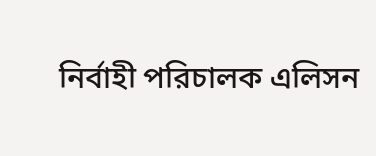নির্বাহী পরিচালক এলিসন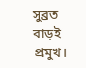সুব্রত বাড়ই প্রমুখ।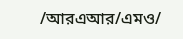/আরএআর/এমও/